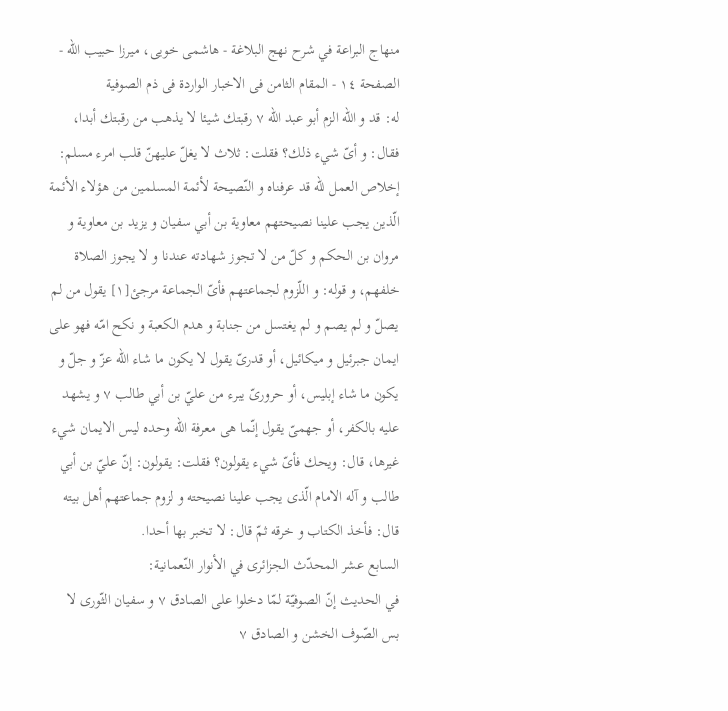منهاج البراعة في شرح نهج البلاغة - هاشمى خويى، ميرزا حبيب الله - الصفحة ١٤ - المقام الثامن فى الاخبار الواردة فى ذم الصوفية
له: قد و اللّه الزم أبو عبد اللّه ٧ رقبتك شيئا لا يذهب من رقبتك أبدا، فقال: و أىّ شيء ذلك؟ فقلت: ثلاث لا يغلّ عليهنّ قلب امرء مسلم: إخلاص العمل للّه قد عرفناه و النّصيحة لأئمة المسلمين من هؤلاء الأئمة الّذين يجب علينا نصيحتهم معاوية بن أبي سفيان و يزيد بن معاوية و مروان بن الحكم و كلّ من لا تجوز شهادته عندنا و لا يجوز الصلاة خلفهم، و قوله: و اللّزوم لجماعتهم فأىّ الجماعة مرجئ[١] يقول من لم يصلّ و لم يصم و لم يغتسل من جنابة و هدم الكعبة و نكح امّه فهو على ايمان جبرئيل و ميكائيل، أو قدرىّ يقول لا يكون ما شاء اللّه عزّ و جلّ و يكون ما شاء إبليس، أو حرورىّ يبرء من عليّ بن أبي طالب ٧ و يشهد عليه بالكفر، أو جهمىّ يقول إنّما هى معرفة اللّه وحده ليس الايمان شيء غيرها، قال: ويحك فأىّ شيء يقولون؟ فقلت: يقولون: إنّ عليّ بن أبي طالب و آله الامام الّذى يجب علينا نصيحته و لزوم جماعتهم أهل بيته قال: فأخذ الكتاب و خرقه ثمّ قال: لا تخبر بها أحدا.
السابع عشر المحدّث الجزائرى في الأنوار النّعمانية:
في الحديث إنّ الصوفيّة لمّا دخلوا على الصادق ٧ و سفيان الثّورى لا بس الصّوف الخشن و الصادق ٧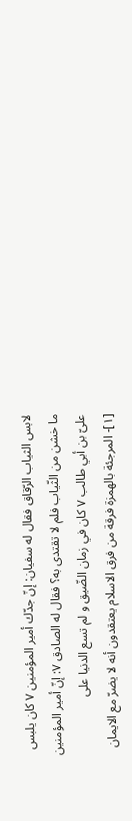لابس الثياب الرّقاق فقال له سفيان: إنّ جدّك أمير المؤمنين ٧ كان يلبس ما خشن من الثّياب فلم لا تقتدى به؟ فقال له الصادق ٧: إنّ أمير المؤمنين علىّ بن أبي طالب ٧ كان في زمان الضّيق و لم تسع الدنيا على
[١]- المرجئة بالهمزة فرقة من فرق الاسلام يعتقدون أنه لا يضرّ مع الايمان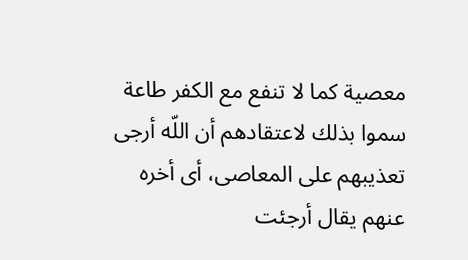معصية كما لا تنفع مع الكفر طاعة سموا بذلك لاعتقادهم أن اللّه أرجى تعذيبهم على المعاصى، أى أخره عنهم يقال أرجئت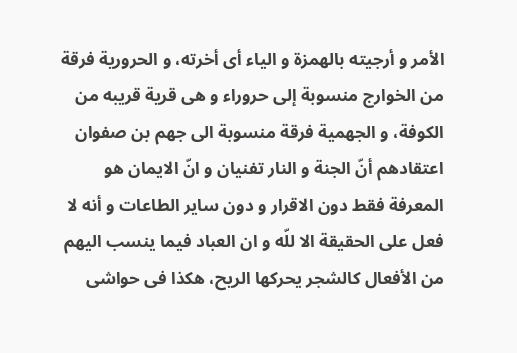الأمر و أرجيته بالهمزة و الياء أى أخرته، و الحرورية فرقة من الخوارج منسوبة إلى حروراء و هى قرية قريبه من الكوفة، و الجهمية فرقة منسوبة الى جهم بن صفوان اعتقادهم أنّ الجنة و النار تفنيان و انّ الايمان هو المعرفة فقط دون الاقرار و دون ساير الطاعات و أنه لا فعل على الحقيقة الا للّه و ان العباد فيما ينسب اليهم من الأفعال كالشجر يحركها الريح، هكذا فى حواشى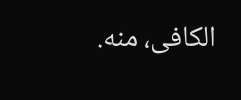الكافى، منه.